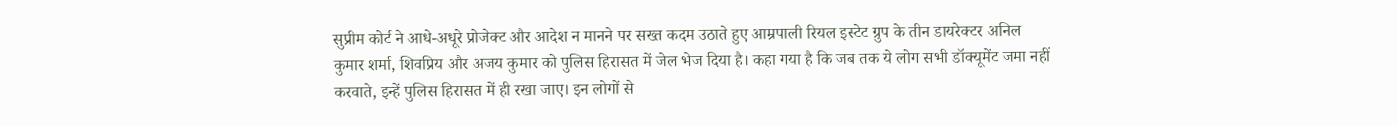सुप्रीम कोर्ट ने आधे-अधूरे प्रोजेक्ट और आदेश न मानने पर सख्त कदम उठाते हुए आम्रपाली रियल इस्टेट ग्रुप के तीन डायरेक्टर अनिल कुमार शर्मा, शिवप्रिय और अजय कुमार को पुलिस हिरासत में जेल भेज दिया है। कहा गया है कि जब तक ये लोग सभी डॉक्यूमेंट जमा नहीं करवाते, इन्हें पुलिस हिरासत में ही रखा जाए। इन लोगों से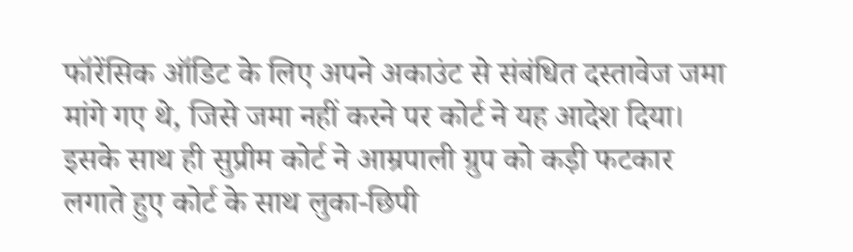फॉरेंसिक ऑडिट के लिए अपने अकाउंट से संबंधित दस्तावेज जमा मांगे गए थे, जिसे जमा नहीं करने पर कोर्ट ने यह आदेश दिया। इसके साथ ही सुप्रीम कोर्ट ने आम्रपाली ग्रुप को कड़ी फटकार लगाते हुए कोर्ट के साथ लुका-छिपी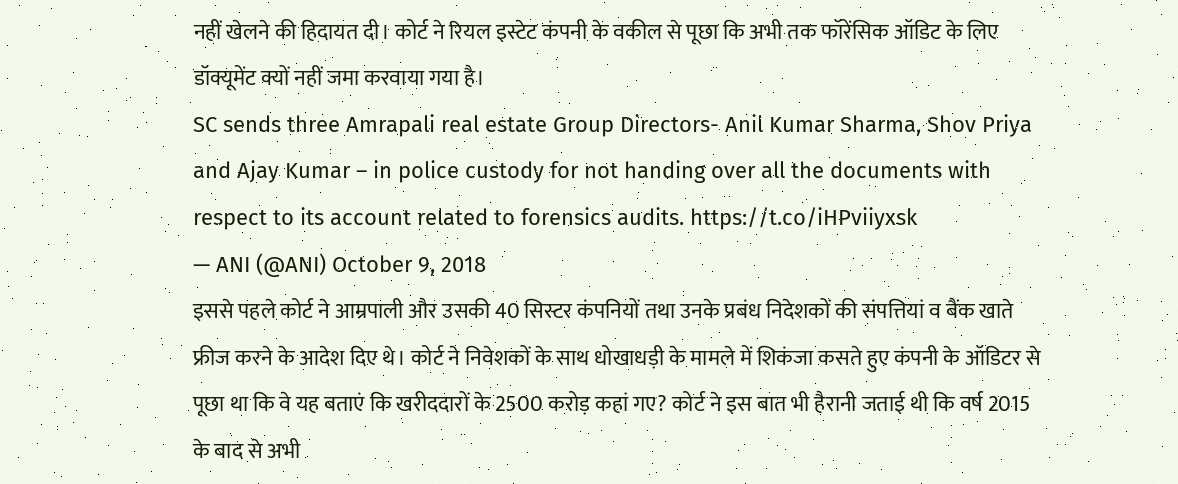नहीं खेलने की हिदायत दी। कोर्ट ने रियल इस्टेट कंपनी के वकील से पूछा कि अभी तक फॉरेंसिक ऑडिट के लिए डॉक्यूमेंट क्यों नहीं जमा करवाया गया है।
SC sends three Amrapali real estate Group Directors- Anil Kumar Sharma, Shov Priya and Ajay Kumar – in police custody for not handing over all the documents with respect to its account related to forensics audits. https://t.co/iHPviiyxsk
— ANI (@ANI) October 9, 2018
इससे पहले कोर्ट ने आम्रपाली और उसकी 40 सिस्टर कंपनियों तथा उनके प्रबंध निदेशकों की संपत्तियां व बैंक खाते फ्रीज करने के आदेश दिए थे। कोर्ट ने निवेशकों के साथ धोखाधड़ी के मामले में शिकंजा कसते हुए कंपनी के ऑडिटर से पूछा था कि वे यह बताएं कि खरीददारों के 2500 करोड़ कहां गए? कोर्ट ने इस बात भी हैरानी जताई थी कि वर्ष 2015 के बाद से अभी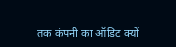तक कंपनी का ऑडिट क्यों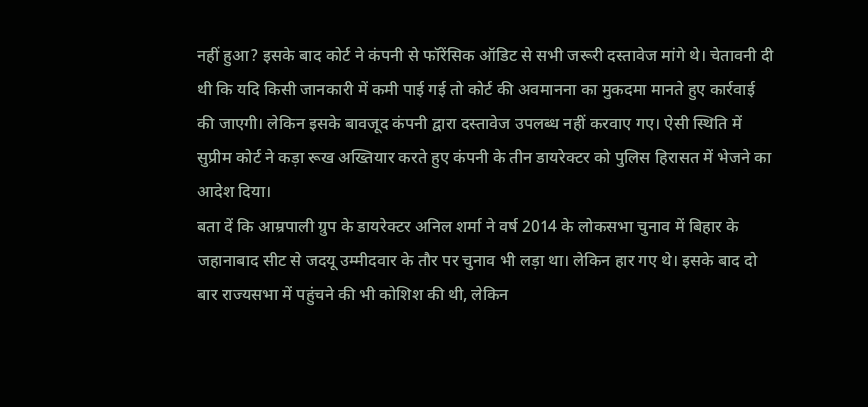नहीं हुआ? इसके बाद कोर्ट ने कंपनी से फॉरेंसिक ऑडिट से सभी जरूरी दस्तावेज मांगे थे। चेतावनी दी थी कि यदि किसी जानकारी में कमी पाई गई तो कोर्ट की अवमानना का मुकदमा मानते हुए कार्रवाई की जाएगी। लेकिन इसके बावजूद कंपनी द्वारा दस्तावेज उपलब्ध नहीं करवाए गए। ऐसी स्थिति में सुप्रीम कोर्ट ने कड़ा रूख अख्तियार करते हुए कंपनी के तीन डायरेक्टर को पुलिस हिरासत में भेजने का आदेश दिया।
बता दें कि आम्रपाली ग्रुप के डायरेक्टर अनिल शर्मा ने वर्ष 2014 के लोकसभा चुनाव में बिहार के जहानाबाद सीट से जदयू उम्मीदवार के तौर पर चुनाव भी लड़ा था। लेकिन हार गए थे। इसके बाद दो बार राज्यसभा में पहुंचने की भी कोशिश की थी, लेकिन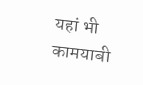यहां भी कामयाबी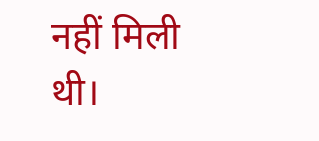नहीं मिली थी।